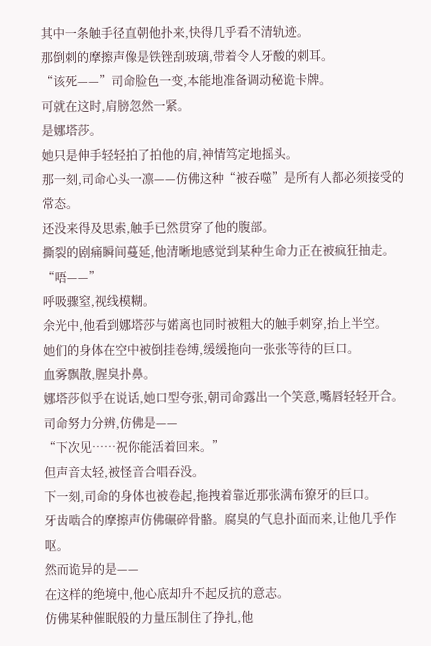其中一条触手径直朝他扑来,快得几乎看不清轨迹。
那倒刺的摩擦声像是铁锉刮玻璃,带着令人牙酸的刺耳。
“该死——”司命脸色一变,本能地准备调动秘诡卡牌。
可就在这时,肩膀忽然一紧。
是娜塔莎。
她只是伸手轻轻拍了拍他的肩,神情笃定地摇头。
那一刻,司命心头一凛——仿佛这种“被吞噬”是所有人都必须接受的常态。
还没来得及思索,触手已然贯穿了他的腹部。
撕裂的剧痛瞬间蔓延,他清晰地感觉到某种生命力正在被疯狂抽走。
“唔——”
呼吸骤窒,视线模糊。
余光中,他看到娜塔莎与婼离也同时被粗大的触手刺穿,抬上半空。
她们的身体在空中被倒挂卷缚,缓缓拖向一张张等待的巨口。
血雾飘散,腥臭扑鼻。
娜塔莎似乎在说话,她口型夸张,朝司命露出一个笑意,嘴唇轻轻开合。
司命努力分辨,仿佛是——
“下次见……祝你能活着回来。”
但声音太轻,被怪音合唱吞没。
下一刻,司命的身体也被卷起,拖拽着靠近那张满布獠牙的巨口。
牙齿啮合的摩擦声仿佛碾碎骨骼。腐臭的气息扑面而来,让他几乎作呕。
然而诡异的是——
在这样的绝境中,他心底却升不起反抗的意志。
仿佛某种催眠般的力量压制住了挣扎,他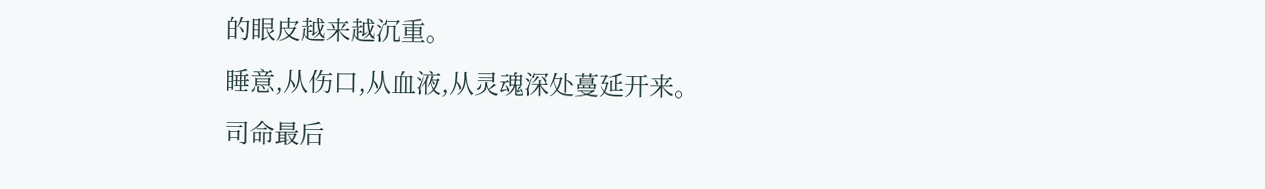的眼皮越来越沉重。
睡意,从伤口,从血液,从灵魂深处蔓延开来。
司命最后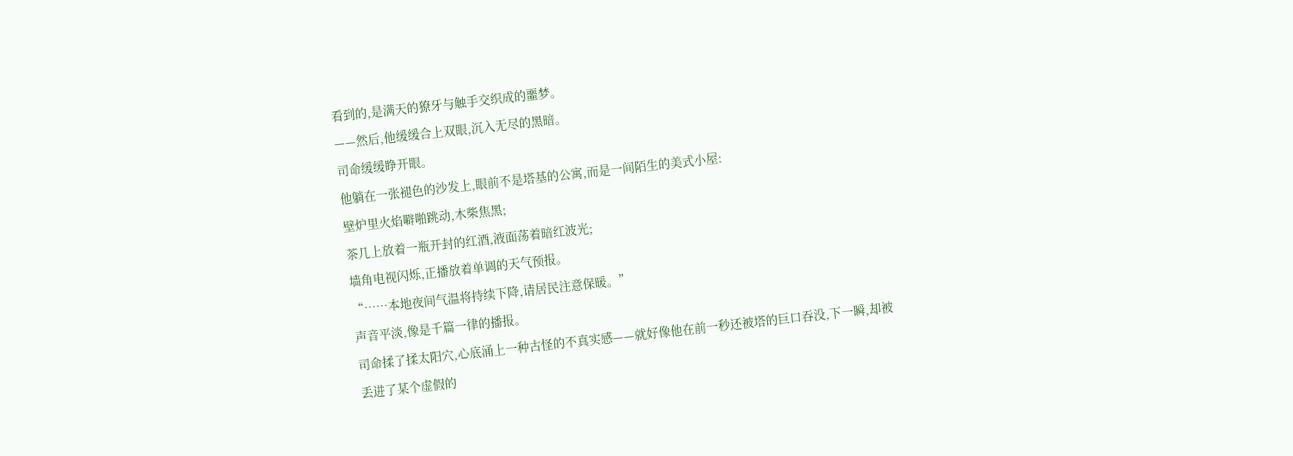看到的,是满天的獠牙与触手交织成的噩梦。
——然后,他缓缓合上双眼,沉入无尽的黑暗。
司命缓缓睁开眼。
他躺在一张褪色的沙发上,眼前不是塔基的公寓,而是一间陌生的美式小屋:
壁炉里火焰噼啪跳动,木柴焦黑;
茶几上放着一瓶开封的红酒,液面荡着暗红波光;
墙角电视闪烁,正播放着单调的天气预报。
“……本地夜间气温将持续下降,请居民注意保暖。”
声音平淡,像是千篇一律的播报。
司命揉了揉太阳穴,心底涌上一种古怪的不真实感——就好像他在前一秒还被塔的巨口吞没,下一瞬,却被丢进了某个虚假的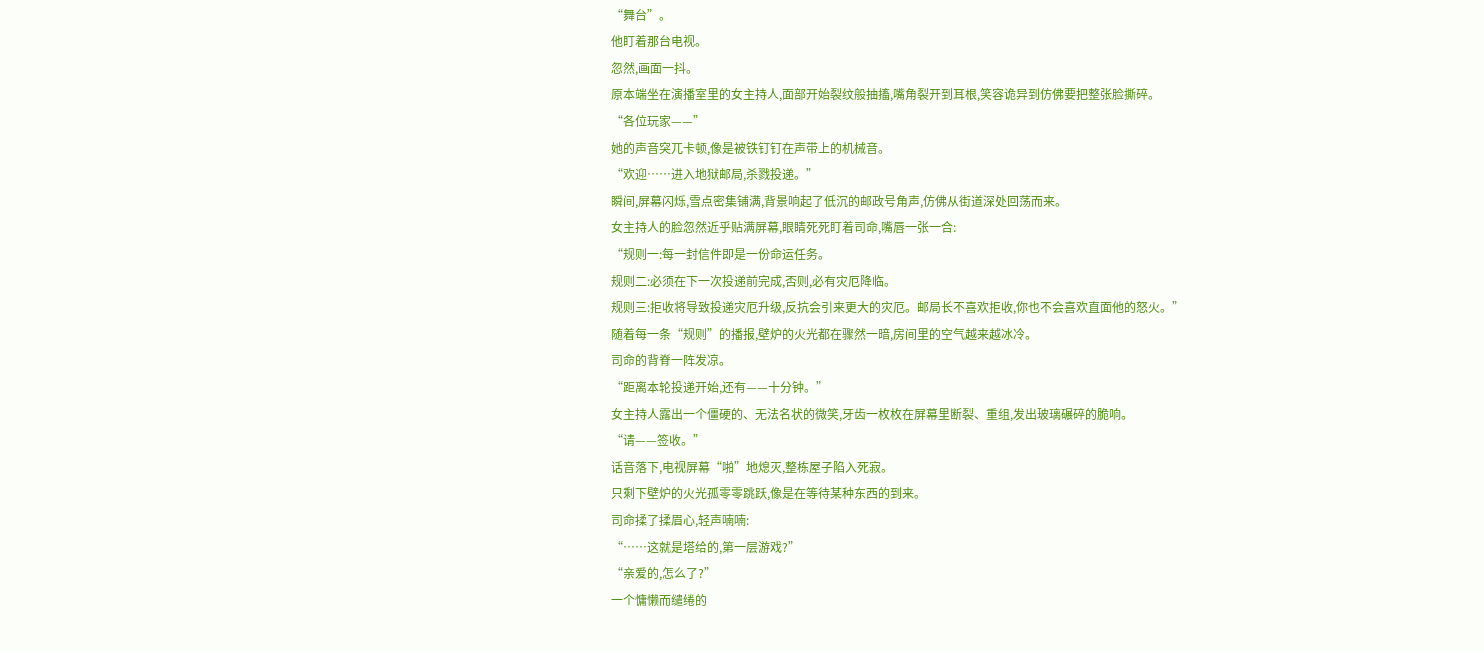“舞台”。
他盯着那台电视。
忽然,画面一抖。
原本端坐在演播室里的女主持人,面部开始裂纹般抽搐,嘴角裂开到耳根,笑容诡异到仿佛要把整张脸撕碎。
“各位玩家——”
她的声音突兀卡顿,像是被铁钉钉在声带上的机械音。
“欢迎……进入地狱邮局,杀戮投递。”
瞬间,屏幕闪烁,雪点密集铺满,背景响起了低沉的邮政号角声,仿佛从街道深处回荡而来。
女主持人的脸忽然近乎贴满屏幕,眼睛死死盯着司命,嘴唇一张一合:
“规则一:每一封信件即是一份命运任务。
规则二:必须在下一次投递前完成,否则,必有灾厄降临。
规则三:拒收将导致投递灾厄升级,反抗会引来更大的灾厄。邮局长不喜欢拒收,你也不会喜欢直面他的怒火。”
随着每一条“规则”的播报,壁炉的火光都在骤然一暗,房间里的空气越来越冰冷。
司命的背脊一阵发凉。
“距离本轮投递开始,还有——十分钟。”
女主持人露出一个僵硬的、无法名状的微笑,牙齿一枚枚在屏幕里断裂、重组,发出玻璃碾碎的脆响。
“请——签收。”
话音落下,电视屏幕“啪”地熄灭,整栋屋子陷入死寂。
只剩下壁炉的火光孤零零跳跃,像是在等待某种东西的到来。
司命揉了揉眉心,轻声喃喃:
“……这就是塔给的,第一层游戏?”
“亲爱的,怎么了?”
一个慵懒而缱绻的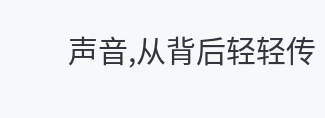声音,从背后轻轻传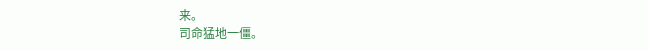来。
司命猛地一僵。